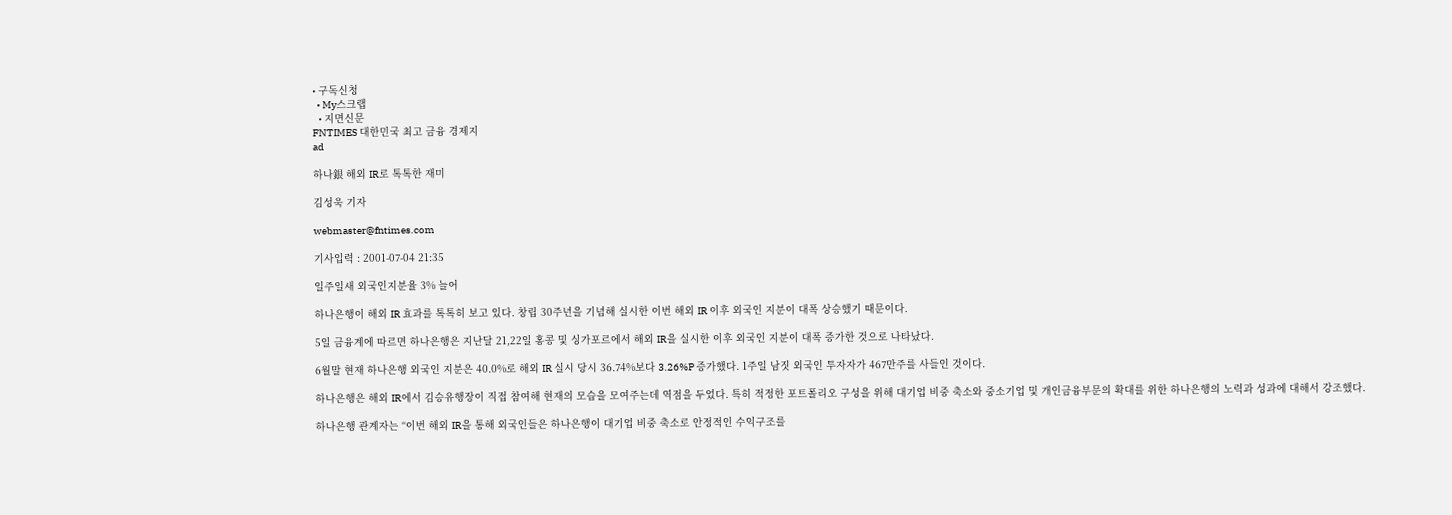• 구독신청
  • My스크랩
  • 지면신문
FNTIMES 대한민국 최고 금융 경제지
ad

하나銀 해외 IR로 톡톡한 재미

김성욱 기자

webmaster@fntimes.com

기사입력 : 2001-07-04 21:35

일주일새 외국인지분율 3% 늘어

하나은행이 해외 IR 효과를 톡톡히 보고 있다. 창립 30주년을 기념해 실시한 이번 해외 IR 이후 외국인 지분이 대폭 상승했기 때문이다.

5일 금융계에 따르면 하나은행은 지난달 21,22일 홍콩 및 싱가포르에서 해외 IR을 실시한 이후 외국인 지분이 대폭 증가한 것으로 나타났다.

6월말 현재 하나은행 외국인 지분은 40.0%로 해외 IR 실시 당시 36.74%보다 3.26%P 증가했다. 1주일 남짓 외국인 투자자가 467만주를 사들인 것이다.

하나은행은 해외 IR에서 김승유행장이 직접 참여해 현재의 모습을 모여주는데 역점을 두었다. 특히 적정한 포트폴리오 구성을 위해 대기업 비중 축소와 중소기업 및 개인금융부문의 확대를 위한 하나은행의 노력과 성과에 대해서 강조했다.

하나은행 관계자는 “이번 해외 IR을 통해 외국인들은 하나은행이 대기업 비중 축소로 안정적인 수익구조를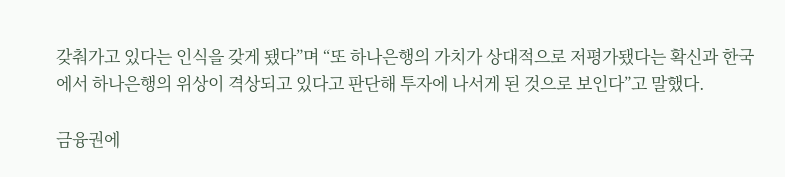갖춰가고 있다는 인식을 갖게 됐다”며 “또 하나은행의 가치가 상대적으로 저평가됐다는 확신과 한국에서 하나은행의 위상이 격상되고 있다고 판단해 투자에 나서게 된 것으로 보인다”고 말했다.

금융권에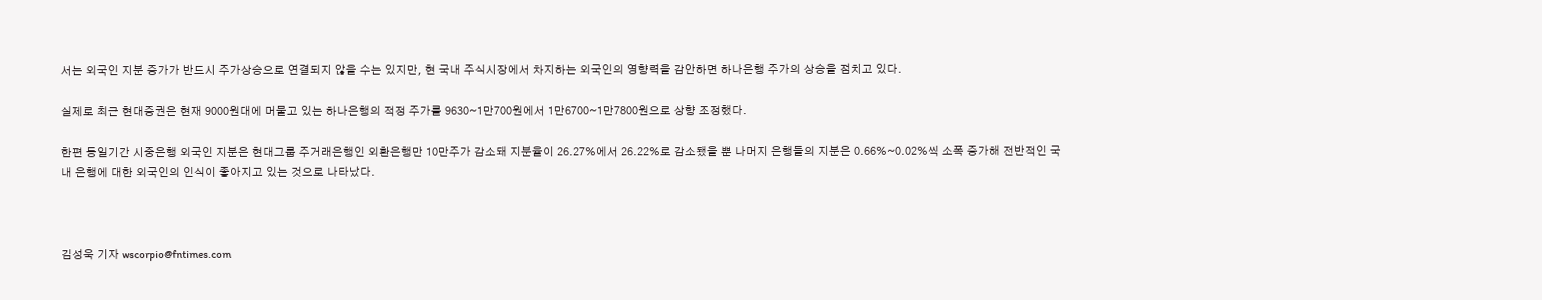서는 외국인 지분 증가가 반드시 주가상승으로 연결되지 않을 수는 있지만, 현 국내 주식시장에서 차지하는 외국인의 영향력을 감안하면 하나은행 주가의 상승을 점치고 있다.

실제로 최근 현대증권은 현재 9000원대에 머물고 있는 하나은행의 적정 주가를 9630~1만700원에서 1만6700~1만7800원으로 상향 조정했다.

한편 동일기간 시중은행 외국인 지분은 현대그룹 주거래은행인 외환은행만 10만주가 감소돼 지분율이 26.27%에서 26.22%로 감소됐을 뿐 나머지 은행들의 지분은 0.66%~0.02%씩 소폭 증가해 전반적인 국내 은행에 대한 외국인의 인식이 좋아지고 있는 것으로 나타났다.



김성욱 기자 wscorpio@fntimes.com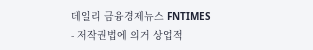데일리 금융경제뉴스 FNTIMES - 저작권법에 의거 상업적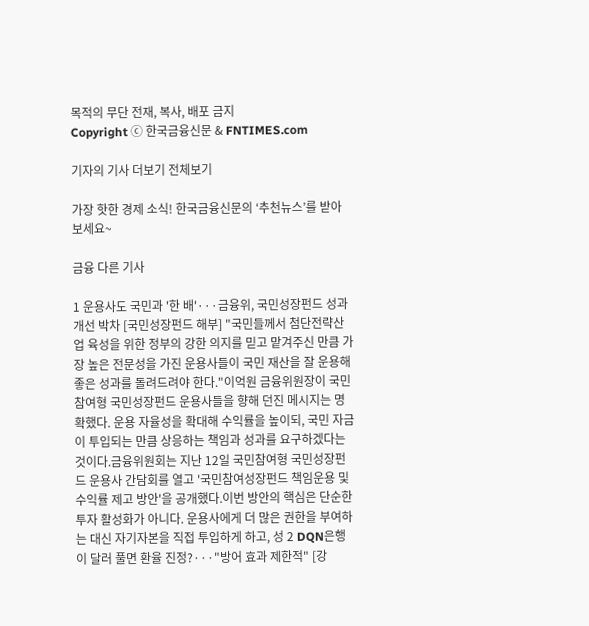목적의 무단 전재, 복사, 배포 금지
Copyright ⓒ 한국금융신문 & FNTIMES.com

기자의 기사 더보기 전체보기

가장 핫한 경제 소식! 한국금융신문의 ‘추천뉴스’를 받아보세요~

금융 다른 기사

1 운용사도 국민과 '한 배'···금융위, 국민성장펀드 성과 개선 박차 [국민성장펀드 해부] "국민들께서 첨단전략산업 육성을 위한 정부의 강한 의지를 믿고 맡겨주신 만큼 가장 높은 전문성을 가진 운용사들이 국민 재산을 잘 운용해 좋은 성과를 돌려드려야 한다."이억원 금융위원장이 국민참여형 국민성장펀드 운용사들을 향해 던진 메시지는 명확했다. 운용 자율성을 확대해 수익률을 높이되, 국민 자금이 투입되는 만큼 상응하는 책임과 성과를 요구하겠다는 것이다.금융위원회는 지난 12일 국민참여형 국민성장펀드 운용사 간담회를 열고 '국민참여성장펀드 책임운용 및 수익률 제고 방안'을 공개했다.이번 방안의 핵심은 단순한 투자 활성화가 아니다. 운용사에게 더 많은 권한을 부여하는 대신 자기자본을 직접 투입하게 하고, 성 2 DQN은행이 달러 풀면 환율 진정?···"방어 효과 제한적" [강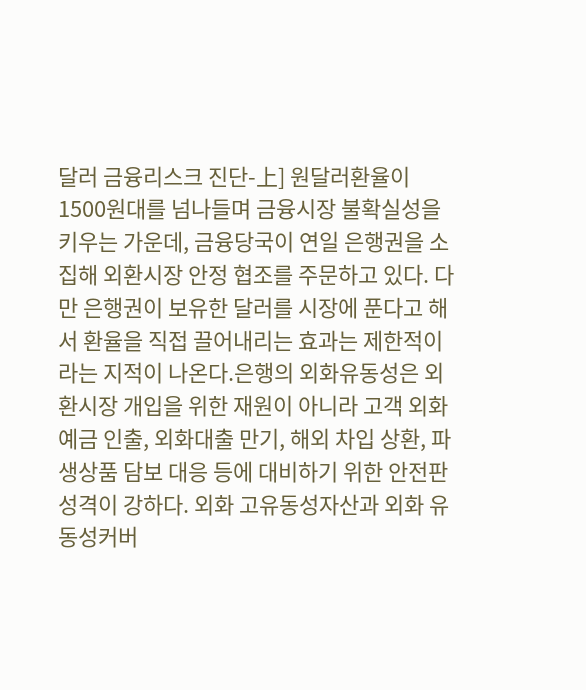달러 금융리스크 진단-上] 원달러환율이 1500원대를 넘나들며 금융시장 불확실성을 키우는 가운데, 금융당국이 연일 은행권을 소집해 외환시장 안정 협조를 주문하고 있다. 다만 은행권이 보유한 달러를 시장에 푼다고 해서 환율을 직접 끌어내리는 효과는 제한적이라는 지적이 나온다.은행의 외화유동성은 외환시장 개입을 위한 재원이 아니라 고객 외화예금 인출, 외화대출 만기, 해외 차입 상환, 파생상품 담보 대응 등에 대비하기 위한 안전판 성격이 강하다. 외화 고유동성자산과 외화 유동성커버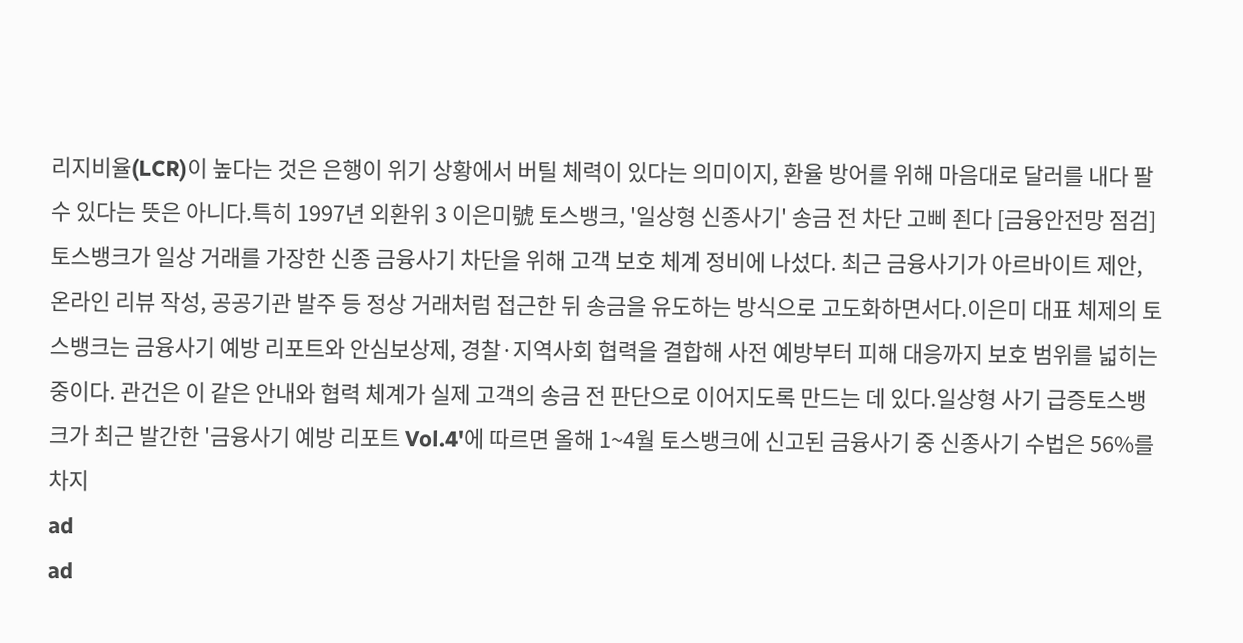리지비율(LCR)이 높다는 것은 은행이 위기 상황에서 버틸 체력이 있다는 의미이지, 환율 방어를 위해 마음대로 달러를 내다 팔 수 있다는 뜻은 아니다.특히 1997년 외환위 3 이은미號 토스뱅크, '일상형 신종사기' 송금 전 차단 고삐 죈다 [금융안전망 점검] 토스뱅크가 일상 거래를 가장한 신종 금융사기 차단을 위해 고객 보호 체계 정비에 나섰다. 최근 금융사기가 아르바이트 제안, 온라인 리뷰 작성, 공공기관 발주 등 정상 거래처럼 접근한 뒤 송금을 유도하는 방식으로 고도화하면서다.이은미 대표 체제의 토스뱅크는 금융사기 예방 리포트와 안심보상제, 경찰·지역사회 협력을 결합해 사전 예방부터 피해 대응까지 보호 범위를 넓히는 중이다. 관건은 이 같은 안내와 협력 체계가 실제 고객의 송금 전 판단으로 이어지도록 만드는 데 있다.일상형 사기 급증토스뱅크가 최근 발간한 '금융사기 예방 리포트 Vol.4'에 따르면 올해 1~4월 토스뱅크에 신고된 금융사기 중 신종사기 수법은 56%를 차지
ad
ad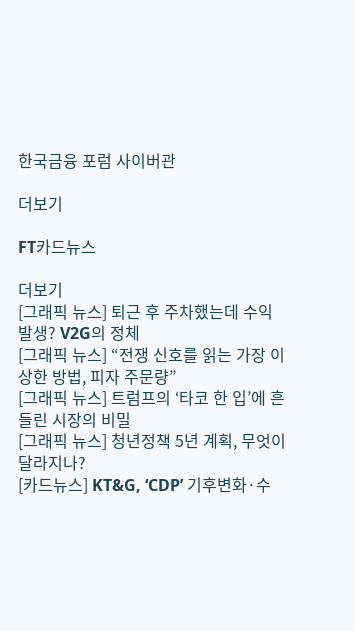한국금융 포럼 사이버관

더보기

FT카드뉴스

더보기
[그래픽 뉴스] 퇴근 후 주차했는데 수익 발생? V2G의 정체
[그래픽 뉴스] “전쟁 신호를 읽는 가장 이상한 방법, 피자 주문량”
[그래픽 뉴스] 트럼프의 ‘타코 한 입’에 흔들린 시장의 비밀
[그래픽 뉴스] 청년정책 5년 계획, 무엇이 달라지나?
[카드뉴스] KT&G, ‘CDP’ 기후변화·수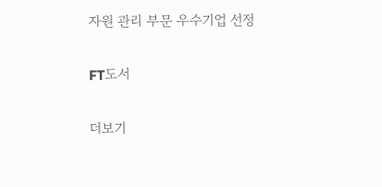자원 관리 부문 우수기업 선정

FT도서

더보기